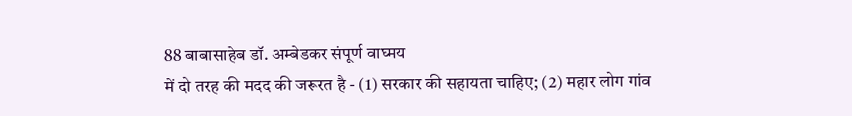88 बाबासाहेब डॉ. अम्बेडकर संपूर्ण वाघ्मय
में दो तरह की मदद की जरूरत है - (1) सरकार की सहायता चाहिए; (2) महार लोग गांव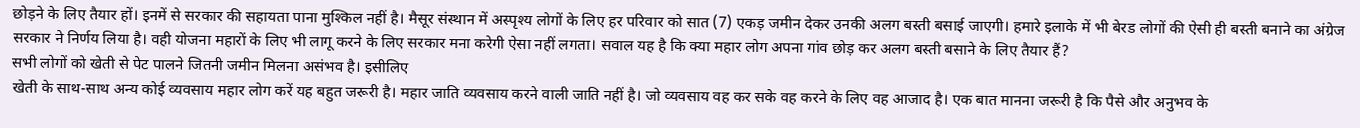छोड़ने के लिए तैयार हों। इनमें से सरकार की सहायता पाना मुश्किल नहीं है। मैसूर संस्थान में अस्पृश्य लोगों के लिए हर परिवार को सात (7) एकड़ जमीन देकर उनकी अलग बस्ती बसाई जाएगी। हमारे इलाके में भी बेरड लोगों की ऐसी ही बस्ती बनाने का अंग्रेज सरकार ने निर्णय लिया है। वही योजना महारों के लिए भी लागू करने के लिए सरकार मना करेगी ऐसा नहीं लगता। सवाल यह है कि क्या महार लोग अपना गांव छोड़ कर अलग बस्ती बसाने के लिए तैयार हैं?
सभी लोगों को खेती से पेट पालने जितनी जमीन मिलना असंभव है। इसीलिए
खेती के साथ-साथ अन्य कोई व्यवसाय महार लोग करें यह बहुत जरूरी है। महार जाति व्यवसाय करने वाली जाति नहीं है। जो व्यवसाय वह कर सके वह करने के लिए वह आजाद है। एक बात मानना जरूरी है कि पैसे और अनुभव के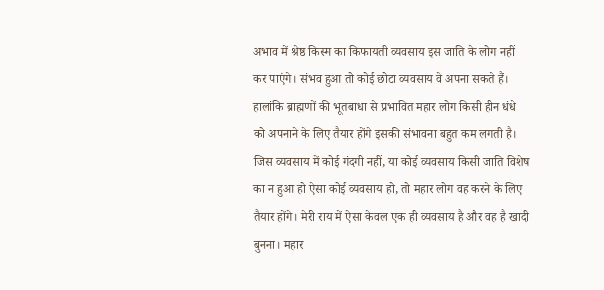अभाव में श्रेष्ठ किस्म का किफायती व्यवसाय इस जाति के लोग नहीं कर पाएंगे। संभव हुआ तो कोई छोटा व्यवसाय वे अपना सकते हैं। हालांकि ब्राह्मणों की भूतबाधा से प्रभावित महार लोग किसी हीन धंधे को अपनाने के लिए तैयार होंगे इसकी संभावना बहुत कम लगती है। जिस व्यवसाय में कोई गंदगी नहीं, या कोई व्यवसाय किसी जाति विशेष का न हुआ हो ऐसा कोई व्यवसाय हो, तो महार लोग वह करने के लिए तैयार होंगे। मेरी राय में ऐसा केवल एक ही व्यवसाय है और वह है खादी बुनना। महार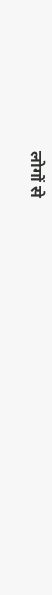लोगों से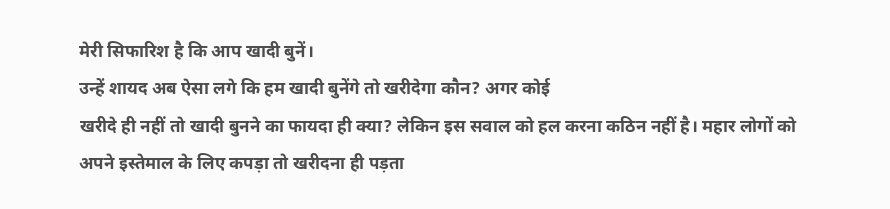मेरी सिफारिश है कि आप खादी बुनें।
उन्हें शायद अब ऐसा लगे कि हम खादी बुनेंगे तो खरीदेगा कौन? अगर कोई
खरीदे ही नहीं तो खादी बुनने का फायदा ही क्या? लेकिन इस सवाल को हल करना कठिन नहीं है। महार लोगों को अपने इस्तेमाल के लिए कपड़ा तो खरीदना ही पड़ता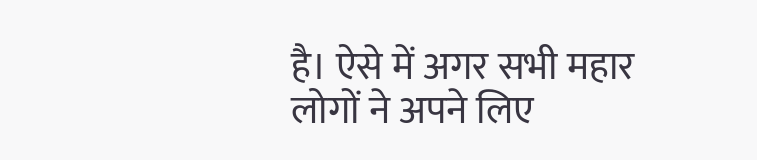है। ऐसे में अगर सभी महार लोगों ने अपने लिए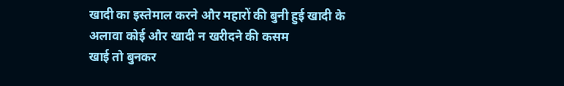खादी का इस्तेमाल करने और महारों की बुनी हुई खादी के अलावा कोई और खादी न खरीदने की कसम
खाई तो बुनकर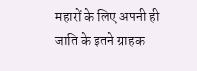महारों के लिए अपनी ही जाति के इतने ग्राहक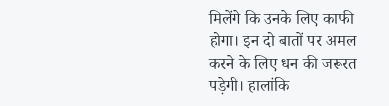मिलेंगे कि उनके लिए काफी होगा। इन दो बातों पर अमल करने के लिए धन की जरूरत पड़ेगी। हालांकि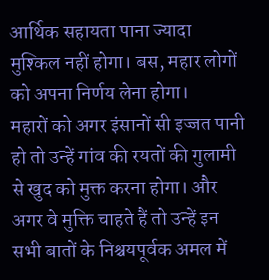आर्थिक सहायता पाना ज्यादा मुश्किल नहीं होगा। बस, महार लोगों को अपना निर्णय लेना होगा।
महारों को अगर इंसानों सी इज्जत पानी हो तो उन्हें गांव की रयतों की गुलामी से खुद को मुक्त करना होगा। और अगर वे मुक्ति चाहते हैं तो उन्हें इन सभी बातों के निश्चयपूर्वक अमल में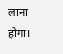लाना होगा।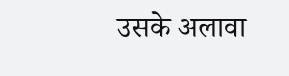उसके अलावा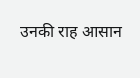उनकी राह आसान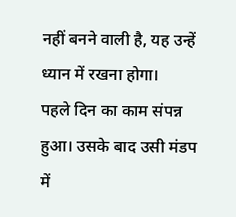नहीं बनने वाली है, यह उन्हें ध्यान में रखना होगा।
पहले दिन का काम संपन्न हुआ। उसके बाद उसी मंडप में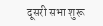दूसरी सभा शुरू